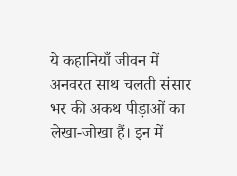ये कहानियाँ जीवन में अनवरत साथ चलती संसार भर की अकथ पीड़ाओं का लेखा-जोखा हैं। इन में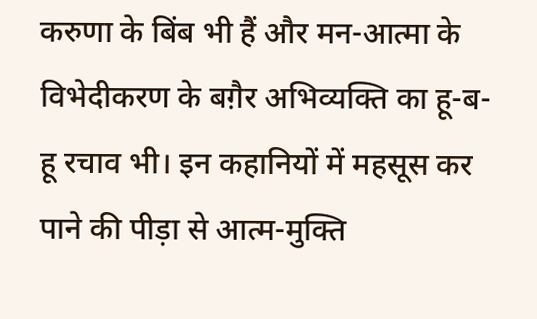करुणा के बिंब भी हैं और मन-आत्मा के विभेदीकरण के बग़ैर अभिव्यक्ति का हू-ब-हू रचाव भी। इन कहानियों में महसूस कर पाने की पीड़ा से आत्म-मुक्ति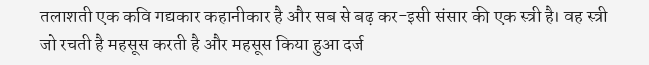तलाशती एक कवि गद्यकार कहानीकार है और सब से बढ़ कर-इसी संसार की एक स्त्री है। वह स्त्री जो रचती है महसूस करती है और महसूस किया हुआ दर्ज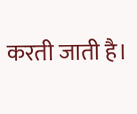करती जाती है।